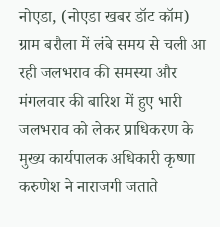नोएडा, (नोएडा खबर डॉट कॉम)
ग्राम बरौला में लंबे समय से चली आ रही जलभराव की समस्या और मंगलवार की बारिश में हुए भारी जलभराव को लेकर प्राधिकरण के मुख्य कार्यपालक अधिकारी कृष्णा करुणेश ने नाराजगी जताते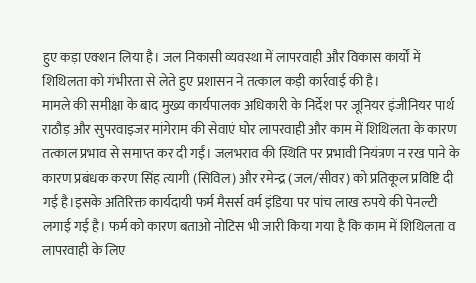हुए कड़ा एक्शन लिया है। जल निकासी व्यवस्था में लापरवाही और विकास कार्यों में शिथिलता को गंभीरता से लेते हुए प्रशासन ने तत्काल कड़ी कार्रवाई की है।
मामले की समीक्षा के बाद मुख्य कार्यपालक अधिकारी के निर्देश पर जूनियर इंजीनियर पार्थ राठौड़ और सुपरवाइजर मांगेराम की सेवाएं घोर लापरवाही और काम में शिथिलता के कारण तत्काल प्रभाव से समाप्त कर दी गईं। जलभराव की स्थिति पर प्रभावी नियंत्रण न रख पाने के कारण प्रबंधक करण सिंह त्यागी (सिविल) और रमेन्द्र (जल/सीवर) को प्रतिकूल प्रविष्टि दी गई है।इसके अतिरिक्त कार्यदायी फर्म मैसर्स वर्म इंडिया पर पांच लाख रुपये की पेनल्टी लगाई गई है। फर्म को कारण बताओ नोटिस भी जारी किया गया है कि काम में शिथिलता व लापरवाही के लिए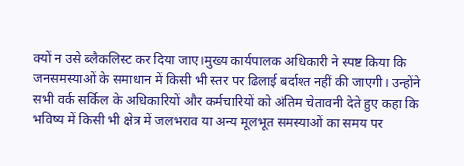क्यों न उसे ब्लैकलिस्ट कर दिया जाए।मुख्य कार्यपालक अधिकारी ने स्पष्ट किया कि जनसमस्याओं के समाधान में किसी भी स्तर पर ढिलाई बर्दाश्त नहीं की जाएगी। उन्होंने सभी वर्क सर्किल के अधिकारियों और कर्मचारियों को अंतिम चेतावनी देते हुए कहा कि भविष्य में किसी भी क्षेत्र में जलभराव या अन्य मूलभूत समस्याओं का समय पर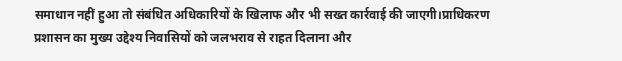समाधान नहीं हुआ तो संबंधित अधिकारियों के खिलाफ और भी सख्त कार्रवाई की जाएगी।प्राधिकरण प्रशासन का मुख्य उद्देश्य निवासियों को जलभराव से राहत दिलाना और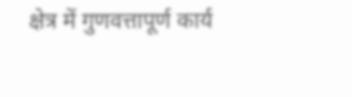क्षेत्र में गुणवत्तापूर्ण कार्य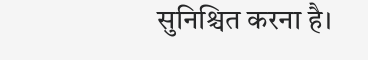सुनिश्चित करना है।